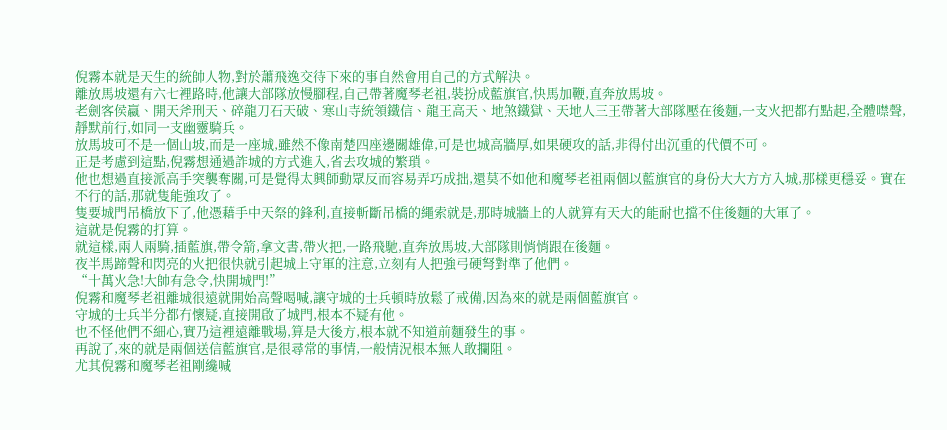倪霧本就是天生的統帥人物,對於蕭飛逸交待下來的事自然會用自己的方式解決。
離放馬坡還有六七裡路時,他讓大部隊放慢腳程,自己帶著魔琴老祖,裝扮成藍旗官,快馬加鞭,直奔放馬坡。
老劍客侯嬴、開天斧刑天、碎龍刀石天破、寒山寺統領鐵信、龍王高天、地煞鐵獄、天地人三王帶著大部隊壓在後麵,一支火把都冇點起,全體噤聲,靜默前行,如同一支幽靈騎兵。
放馬坡可不是一個山坡,而是一座城,雖然不像南楚四座邊關雄偉,可是也城高牆厚,如果硬攻的話,非得付出沉重的代價不可。
正是考慮到這點,倪霧想通過詐城的方式進入,省去攻城的繁瑣。
他也想過直接派高手突襲奪關,可是覺得太興師動眾反而容易弄巧成拙,還莫不如他和魔琴老祖兩個以藍旗官的身份大大方方入城,那樣更穩妥。實在不行的話,那就隻能強攻了。
隻要城門吊橋放下了,他憑藉手中天祭的鋒利,直接斬斷吊橋的繩索就是,那時城牆上的人就算有天大的能耐也擋不住後麵的大軍了。
這就是倪霧的打算。
就這樣,兩人兩騎,插藍旗,帶令箭,拿文書,帶火把,一路飛馳,直奔放馬坡,大部隊則悄悄跟在後麵。
夜半馬蹄聲和閃亮的火把很快就引起城上守軍的注意,立刻有人把強弓硬弩對準了他們。
“十萬火急!大帥有急令,快開城門!”
倪霧和魔琴老祖離城很遠就開始高聲喝喊,讓守城的士兵頓時放鬆了戒備,因為來的就是兩個藍旗官。
守城的士兵半分都冇懷疑,直接開啟了城門,根本不疑有他。
也不怪他們不細心,實乃這裡遠離戰場,算是大後方,根本就不知道前麵發生的事。
再說了,來的就是兩個送信藍旗官,是很尋常的事情,一般情況根本無人敢攔阻。
尤其倪霧和魔琴老祖剛纔喊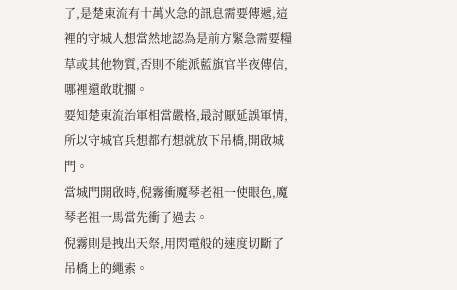了,是楚東流有十萬火急的訊息需要傳遞,這裡的守城人想當然地認為是前方緊急需要糧草或其他物質,否則不能派藍旗官半夜傳信,哪裡還敢耽擱。
要知楚東流治軍相當嚴格,最討厭延誤軍情,所以守城官兵想都冇想就放下吊橋,開啟城門。
當城門開啟時,倪霧衝魔琴老祖一使眼色,魔琴老祖一馬當先衝了過去。
倪霧則是拽出天祭,用閃電般的速度切斷了吊橋上的繩索。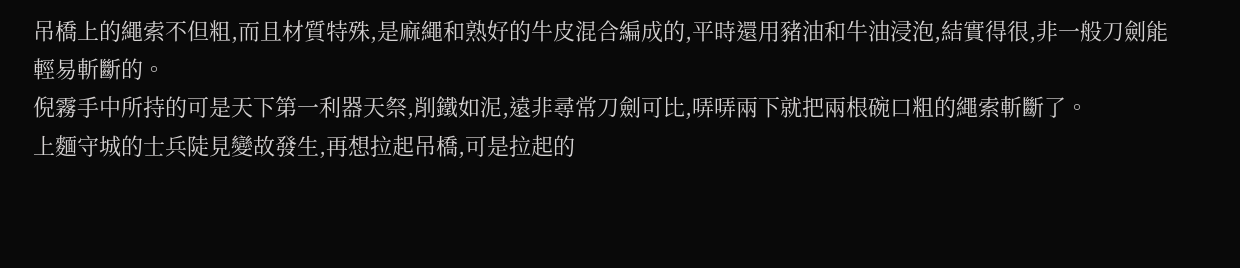吊橋上的繩索不但粗,而且材質特殊,是麻繩和熟好的牛皮混合編成的,平時還用豬油和牛油浸泡,結實得很,非一般刀劍能輕易斬斷的。
倪霧手中所持的可是天下第一利器天祭,削鐵如泥,遠非尋常刀劍可比,哢哢兩下就把兩根碗口粗的繩索斬斷了。
上麵守城的士兵陡見變故發生,再想拉起吊橋,可是拉起的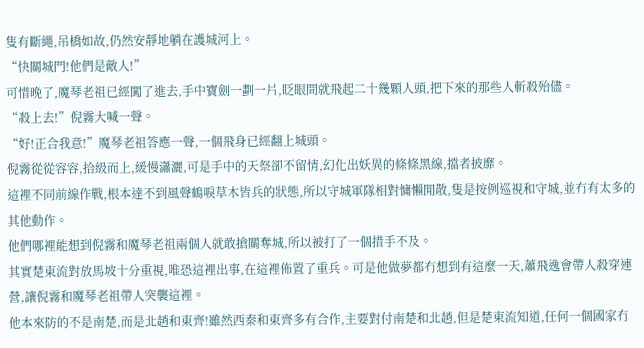隻有斷繩,吊橋如故,仍然安靜地躺在護城河上。
“快關城門!他們是敵人!”
可惜晚了,魔琴老祖已經闖了進去,手中寶劍一劃一片,眨眼間就飛起二十幾顆人頭,把下來的那些人斬殺殆儘。
“殺上去!”倪霧大喊一聲。
“好!正合我意!”魔琴老祖答應一聲,一個飛身已經翻上城頭。
倪霧從從容容,拾級而上,緩慢瀟灑,可是手中的天祭卻不留情,幻化出妖異的條條黑線,擋者披靡。
這裡不同前線作戰,根本達不到風聲鶴唳草木皆兵的狀態,所以守城軍隊相對慵懶閒散,隻是按例巡視和守城,並冇有太多的其他動作。
他們哪裡能想到倪霧和魔琴老祖兩個人就敢搶關奪城,所以被打了一個措手不及。
其實楚東流對放馬坡十分重視,唯恐這裡出事,在這裡佈置了重兵。可是他做夢都冇想到有這麼一天,蕭飛逸會帶人殺穿連營,讓倪霧和魔琴老祖帶人突襲這裡。
他本來防的不是南楚,而是北趙和東齊!雖然西秦和東齊多有合作,主要對付南楚和北趙,但是楚東流知道,任何一個國家冇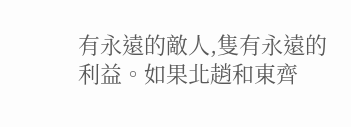有永遠的敵人,隻有永遠的利益。如果北趙和東齊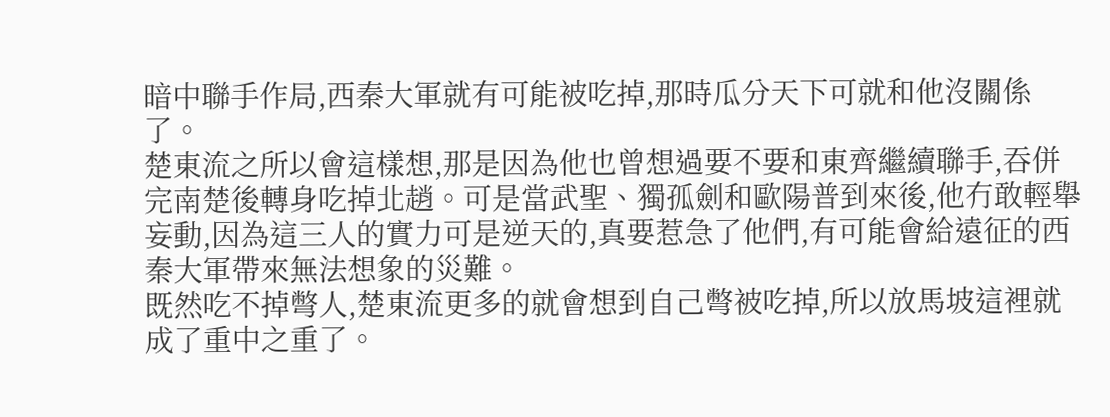暗中聯手作局,西秦大軍就有可能被吃掉,那時瓜分天下可就和他沒關係了。
楚東流之所以會這樣想,那是因為他也曾想過要不要和東齊繼續聯手,吞併完南楚後轉身吃掉北趙。可是當武聖、獨孤劍和歐陽普到來後,他冇敢輕舉妄動,因為這三人的實力可是逆天的,真要惹急了他們,有可能會給遠征的西秦大軍帶來無法想象的災難。
既然吃不掉彆人,楚東流更多的就會想到自己彆被吃掉,所以放馬坡這裡就成了重中之重了。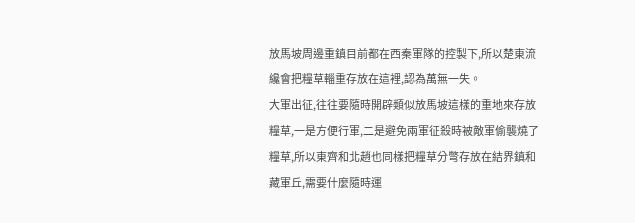放馬坡周邊重鎮目前都在西秦軍隊的控製下,所以楚東流纔會把糧草輜重存放在這裡,認為萬無一失。
大軍出征,往往要隨時開辟類似放馬坡這樣的重地來存放糧草,一是方便行軍,二是避免兩軍征殺時被敵軍偷襲燒了糧草,所以東齊和北趙也同樣把糧草分彆存放在結界鎮和藏軍丘,需要什麼隨時運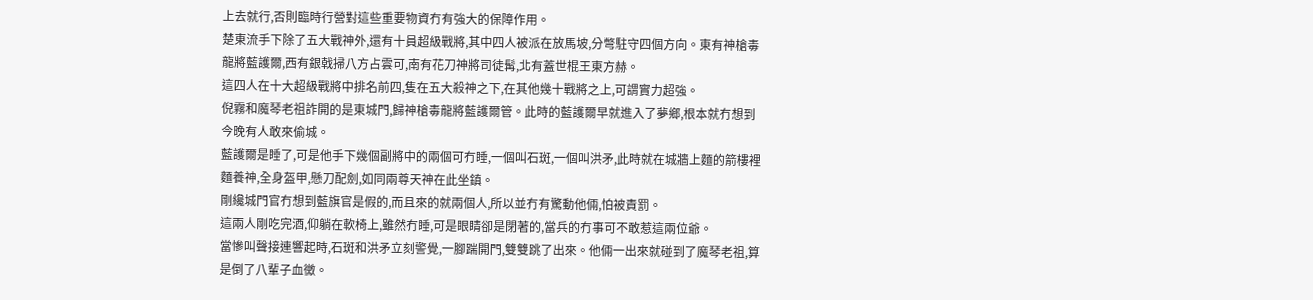上去就行,否則臨時行營對這些重要物資冇有強大的保障作用。
楚東流手下除了五大戰神外,還有十員超級戰將,其中四人被派在放馬坡,分彆駐守四個方向。東有神槍毒龍將藍護爾,西有銀戟掃八方占雲可,南有花刀神將司徒髯,北有蓋世棍王東方赫。
這四人在十大超級戰將中排名前四,隻在五大殺神之下,在其他幾十戰將之上,可謂實力超強。
倪霧和魔琴老祖詐開的是東城門,歸神槍毒龍將藍護爾管。此時的藍護爾早就進入了夢鄉,根本就冇想到今晚有人敢來偷城。
藍護爾是睡了,可是他手下幾個副將中的兩個可冇睡,一個叫石斑,一個叫洪矛,此時就在城牆上麵的箭樓裡麵養神,全身盔甲,懸刀配劍,如同兩尊天神在此坐鎮。
剛纔城門官冇想到藍旗官是假的,而且來的就兩個人,所以並冇有驚動他倆,怕被責罰。
這兩人剛吃完酒,仰躺在軟椅上,雖然冇睡,可是眼睛卻是閉著的,當兵的冇事可不敢惹這兩位爺。
當慘叫聲接連響起時,石斑和洪矛立刻警覺,一腳踹開門,雙雙跳了出來。他倆一出來就碰到了魔琴老祖,算是倒了八輩子血黴。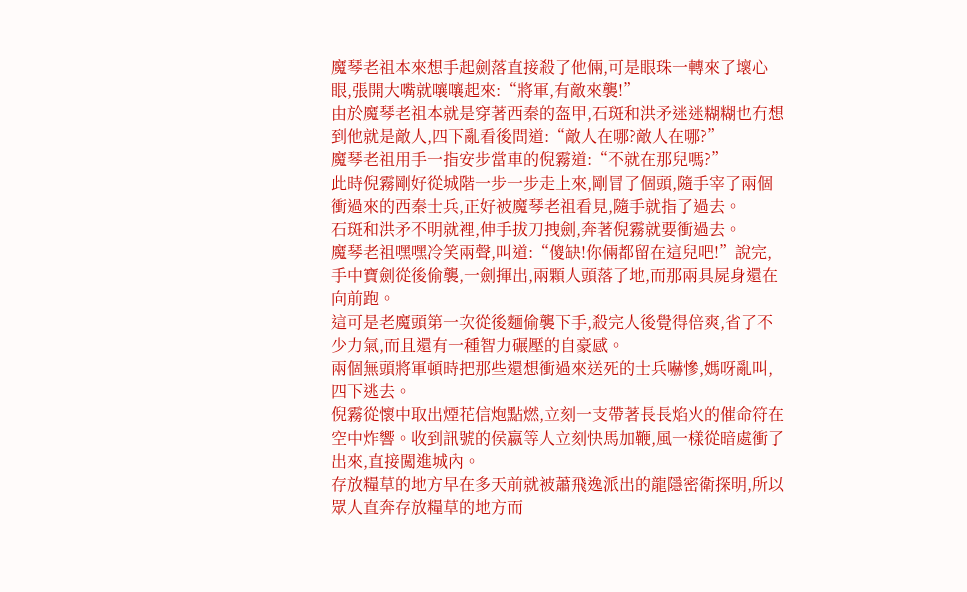魔琴老祖本來想手起劍落直接殺了他倆,可是眼珠一轉來了壞心眼,張開大嘴就嚷嚷起來:“將軍,有敵來襲!”
由於魔琴老祖本就是穿著西秦的盔甲,石斑和洪矛迷迷糊糊也冇想到他就是敵人,四下亂看後問道:“敵人在哪?敵人在哪?”
魔琴老祖用手一指安步當車的倪霧道:“不就在那兒嗎?”
此時倪霧剛好從城階一步一步走上來,剛冒了個頭,隨手宰了兩個衝過來的西秦士兵,正好被魔琴老祖看見,隨手就指了過去。
石斑和洪矛不明就裡,伸手拔刀拽劍,奔著倪霧就要衝過去。
魔琴老祖嘿嘿冷笑兩聲,叫道:“傻缺!你倆都留在這兒吧!”說完,手中寶劍從後偷襲,一劍揮出,兩顆人頭落了地,而那兩具屍身還在向前跑。
這可是老魔頭第一次從後麵偷襲下手,殺完人後覺得倍爽,省了不少力氣,而且還有一種智力碾壓的自豪感。
兩個無頭將軍頓時把那些還想衝過來送死的士兵嚇慘,媽呀亂叫,四下逃去。
倪霧從懷中取出煙花信炮點燃,立刻一支帶著長長焰火的催命符在空中炸響。收到訊號的侯嬴等人立刻快馬加鞭,風一樣從暗處衝了出來,直接闖進城內。
存放糧草的地方早在多天前就被蕭飛逸派出的龍隱密衛探明,所以眾人直奔存放糧草的地方而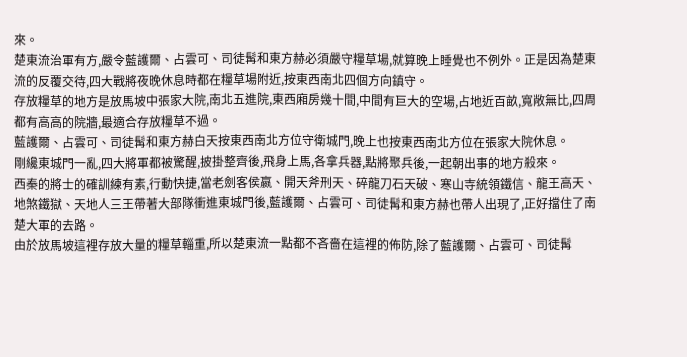來。
楚東流治軍有方,嚴令藍護爾、占雲可、司徒髯和東方赫必須嚴守糧草場,就算晚上睡覺也不例外。正是因為楚東流的反覆交待,四大戰將夜晚休息時都在糧草場附近,按東西南北四個方向鎮守。
存放糧草的地方是放馬坡中張家大院,南北五進院,東西廂房幾十間,中間有巨大的空場,占地近百畝,寬敞無比,四周都有高高的院牆,最適合存放糧草不過。
藍護爾、占雲可、司徒髯和東方赫白天按東西南北方位守衛城門,晚上也按東西南北方位在張家大院休息。
剛纔東城門一亂,四大將軍都被驚醒,披掛整齊後,飛身上馬,各拿兵器,點將聚兵後,一起朝出事的地方殺來。
西秦的將士的確訓練有素,行動快捷,當老劍客侯嬴、開天斧刑天、碎龍刀石天破、寒山寺統領鐵信、龍王高天、地煞鐵獄、天地人三王帶著大部隊衝進東城門後,藍護爾、占雲可、司徒髯和東方赫也帶人出現了,正好擋住了南楚大軍的去路。
由於放馬坡這裡存放大量的糧草輜重,所以楚東流一點都不吝嗇在這裡的佈防,除了藍護爾、占雲可、司徒髯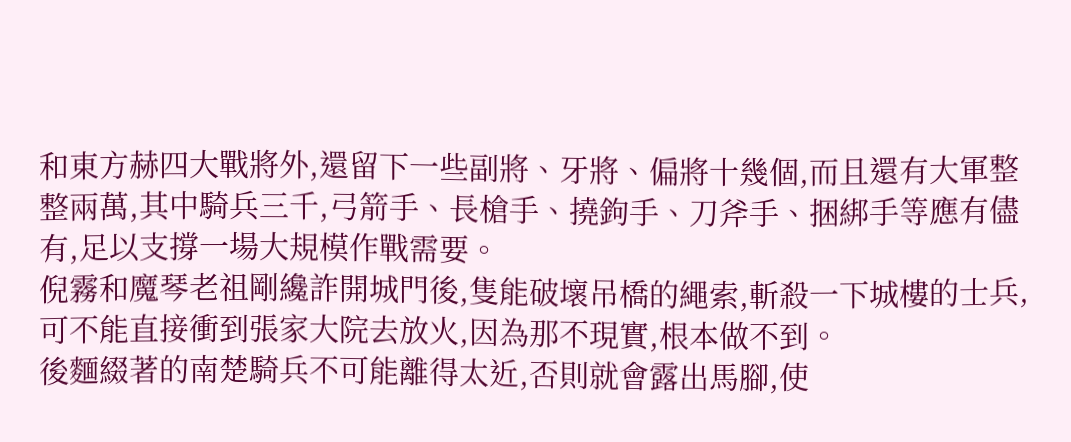和東方赫四大戰將外,還留下一些副將、牙將、偏將十幾個,而且還有大軍整整兩萬,其中騎兵三千,弓箭手、長槍手、撓鉤手、刀斧手、捆綁手等應有儘有,足以支撐一場大規模作戰需要。
倪霧和魔琴老祖剛纔詐開城門後,隻能破壞吊橋的繩索,斬殺一下城樓的士兵,可不能直接衝到張家大院去放火,因為那不現實,根本做不到。
後麵綴著的南楚騎兵不可能離得太近,否則就會露出馬腳,使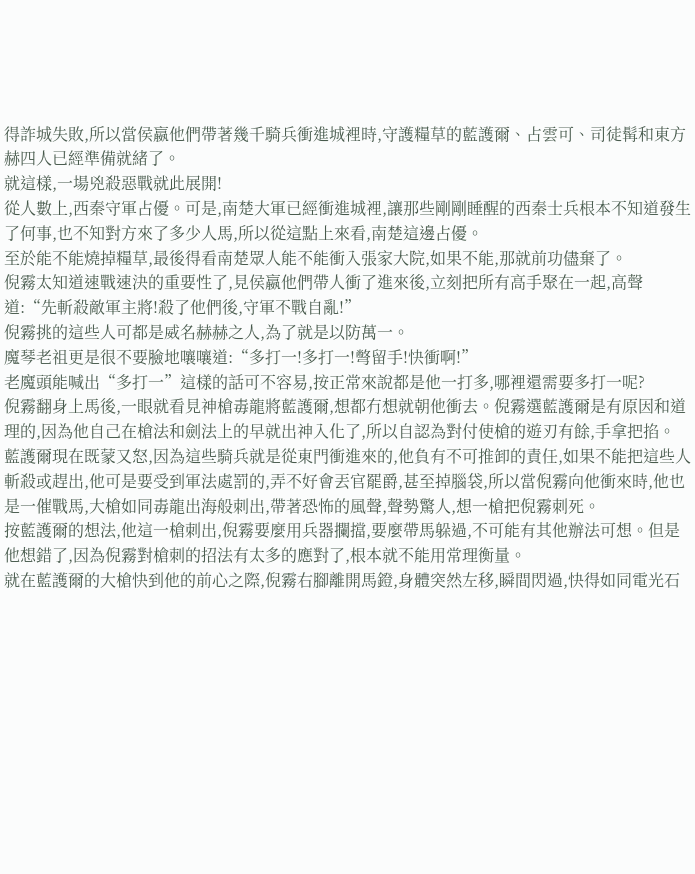得詐城失敗,所以當侯嬴他們帶著幾千騎兵衝進城裡時,守護糧草的藍護爾、占雲可、司徒髯和東方赫四人已經準備就緒了。
就這樣,一場兇殺惡戰就此展開!
從人數上,西秦守軍占優。可是,南楚大軍已經衝進城裡,讓那些剛剛睡醒的西秦士兵根本不知道發生了何事,也不知對方來了多少人馬,所以從這點上來看,南楚這邊占優。
至於能不能燒掉糧草,最後得看南楚眾人能不能衝入張家大院,如果不能,那就前功儘棄了。
倪霧太知道速戰速決的重要性了,見侯嬴他們帶人衝了進來後,立刻把所有高手聚在一起,高聲道:“先斬殺敵軍主將!殺了他們後,守軍不戰自亂!”
倪霧挑的這些人可都是威名赫赫之人,為了就是以防萬一。
魔琴老祖更是很不要臉地嚷嚷道:“多打一!多打一!彆留手!快衝啊!”
老魔頭能喊出“多打一”這樣的話可不容易,按正常來說都是他一打多,哪裡還需要多打一呢?
倪霧翻身上馬後,一眼就看見神槍毒龍將藍護爾,想都冇想就朝他衝去。倪霧選藍護爾是有原因和道理的,因為他自己在槍法和劍法上的早就出神入化了,所以自認為對付使槍的遊刃有餘,手拿把掐。
藍護爾現在既蒙又怒,因為這些騎兵就是從東門衝進來的,他負有不可推卸的責任,如果不能把這些人斬殺或趕出,他可是要受到軍法處罰的,弄不好會丟官罷爵,甚至掉腦袋,所以當倪霧向他衝來時,他也是一催戰馬,大槍如同毒龍出海般刺出,帶著恐怖的風聲,聲勢驚人,想一槍把倪霧刺死。
按藍護爾的想法,他這一槍刺出,倪霧要麼用兵器攔擋,要麼帶馬躲過,不可能有其他辦法可想。但是他想錯了,因為倪霧對槍刺的招法有太多的應對了,根本就不能用常理衡量。
就在藍護爾的大槍快到他的前心之際,倪霧右腳離開馬鐙,身體突然左移,瞬間閃過,快得如同電光石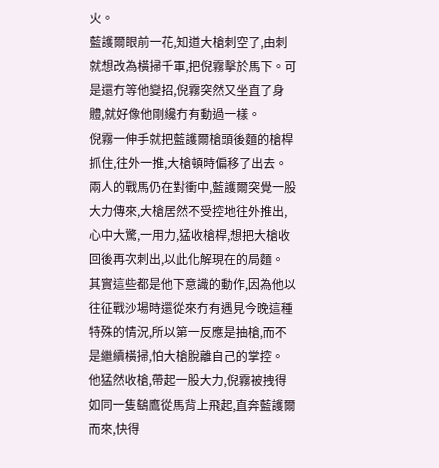火。
藍護爾眼前一花,知道大槍刺空了,由刺就想改為橫掃千軍,把倪霧擊於馬下。可是還冇等他變招,倪霧突然又坐直了身體,就好像他剛纔冇有動過一樣。
倪霧一伸手就把藍護爾槍頭後麵的槍桿抓住,往外一推,大槍頓時偏移了出去。
兩人的戰馬仍在對衝中,藍護爾突覺一股大力傳來,大槍居然不受控地往外推出,心中大驚,一用力,猛收槍桿,想把大槍收回後再次刺出,以此化解現在的局麵。
其實這些都是他下意識的動作,因為他以往征戰沙場時還從來冇有遇見今晚這種特殊的情況,所以第一反應是抽槍,而不是繼續橫掃,怕大槍脫離自己的掌控。
他猛然收槍,帶起一股大力,倪霧被拽得如同一隻鷂鷹從馬背上飛起,直奔藍護爾而來,快得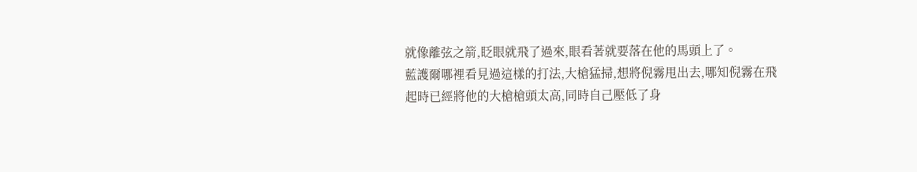就像離弦之箭,眨眼就飛了過來,眼看著就要落在他的馬頭上了。
藍護爾哪裡看見過這樣的打法,大槍猛掃,想將倪霧甩出去,哪知倪霧在飛起時已經將他的大槍槍頭太高,同時自己壓低了身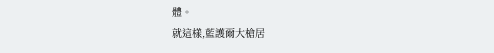體。
就這樣,藍護爾大槍居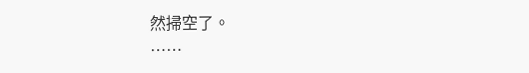然掃空了。
……